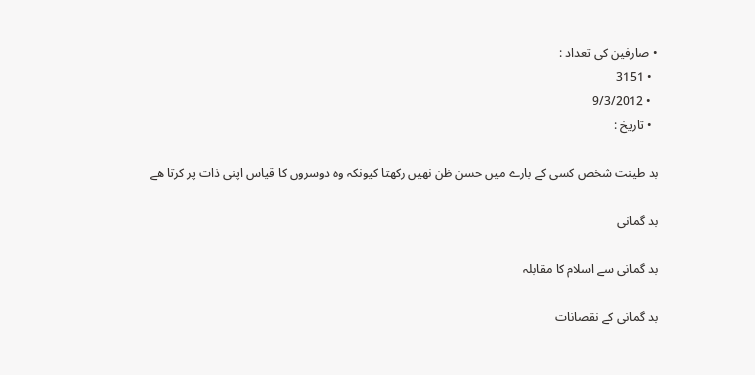• صارفین کی تعداد :
  • 3151
  • 9/3/2012
  • تاريخ :

بد طينت شخص کسى کے بارے ميں حسن ظن نھيں رکھتا کيونکہ وہ دوسروں کا قياس اپنى ذات پر کرتا ھے

بد گمانى

بد گمانى سے اسلام کا مقابلہ

بد گمانى کے نقصانات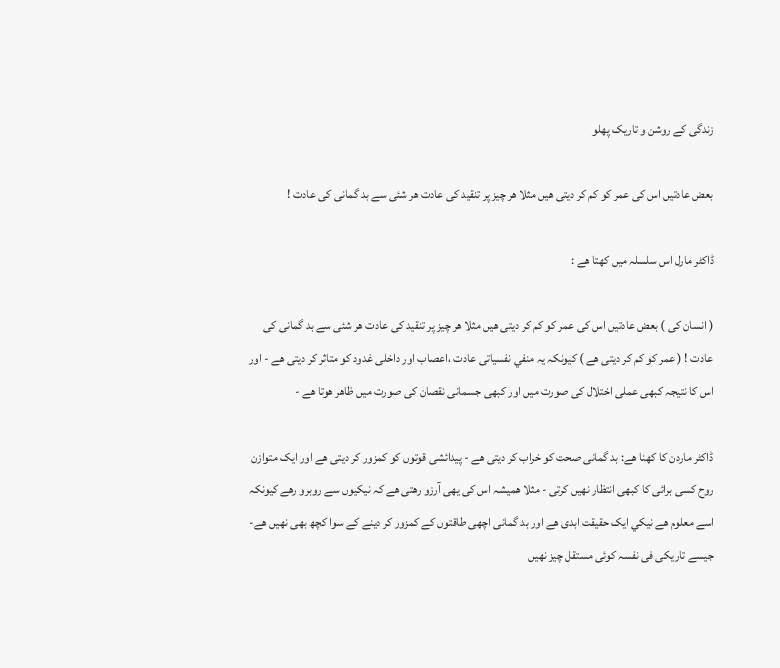زندگى کے روشن و تاريک پھلو

بعض عادتيں اس کى عمر کو کم کر ديتى ھيں مثلا ھر چيز پر تنقيد کى عادت ھر شئى سے بد گمانى کى عادت !

ڈاکٹر مارل اس سلسلہ ميں کھتا ھے :

( انسان کى ) بعض عادتيں اس کى عمر کو کم کر ديتى ھيں مثلا ھر چيز پر تنقيد کى عادت ھر شئى سے بد گمانى کى عادت ! ( عمر کو کم کر ديتى ھے ) کيونکہ يہ منفي نفسياتى عادت ،اعصاب اور داخلى غدود کو متاثر کر ديتى ھے - اور اس کا نتيجہ کبھى عملى اختلال کى صورت ميں اور کبھى جسمانى نقصان کى صورت ميں ظاھر ھوتا ھے -

ڈاکٹر ماردن کا کھنا ھے: بد گمانى صحت کو خراب کر ديتى ھے - پيدائشى قوتوں کو کمزور کر ديتى ھے اور ايک متوازن روح کسى برائى کا کبھى انتظار نھيں کرتى - مثلا ھميشہ اس کى يھى آرزو رھتى ھے کہ نيکيوں سے روبرو رھے کيونکہ اسے معلوم ھے نيکي ايک حقيقت ابدى ھے اور بد گمانى اچھى طاقتوں کے کمزور کر دينے کے سوا کچھ بھى نھيں ھے- جيسے تاريکى فى نفسہ کوئى مستقل چيز نھيں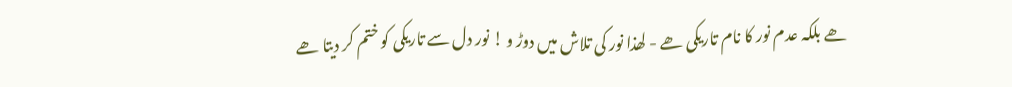ھے بلکہ عدم نور کا نام تاريکى ھے - لھذا نور کى تلاش ميں دوڑ و ! نور دل سے تاريکى کو ختم کر ديتا ھے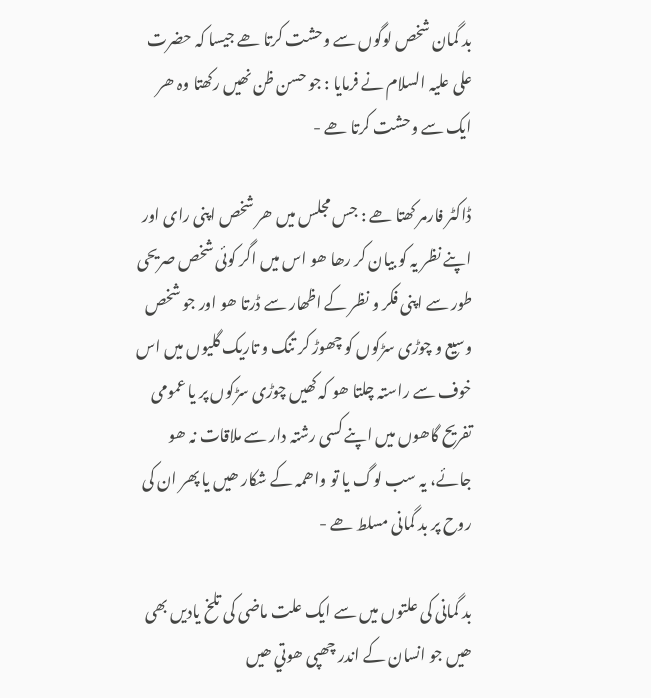بد گمان شخص لوگوں سے وحشت کرتا ھے جيسا کہ حضرت على عليہ السلام نے فرمايا : جو حسن ظن نھيں رکھتا وہ ھر ايک سے وحشت کرتا ھے -

ڈاکٹر فارمر کھتا ھے : جس مجلس ميں ھر شخص اپنى راى اور اپنے نظر يہ کو بيان کر رھا ھو اس ميں اگر کوئى شخص صريحى طور سے اپنى فکر و نظر کے اظھار سے ڈرتا ھو اور جو شخص وسيع و چوڑى سڑکوں کو چھوڑ کر تنگ و تاريک گليوں ميں اس خوف سے راستہ چلتا ھو کہ کھيں چوڑى سڑکوں پر يا عمومى تفريح گاھوں ميں اپنے کسى رشتہ دار سے ملاقات نہ ھو جائے، يہ سب لوگ يا تو واھمہ کے شکار ھيں يا پھر ان کى روح پر بد گمانى مسلط ھے -

بد گمانى کى علتوں ميں سے ايک علت ماضى کى تلخ ياديں بھى ھيں جو انسان کے اندر چھپى ھوتي ھيں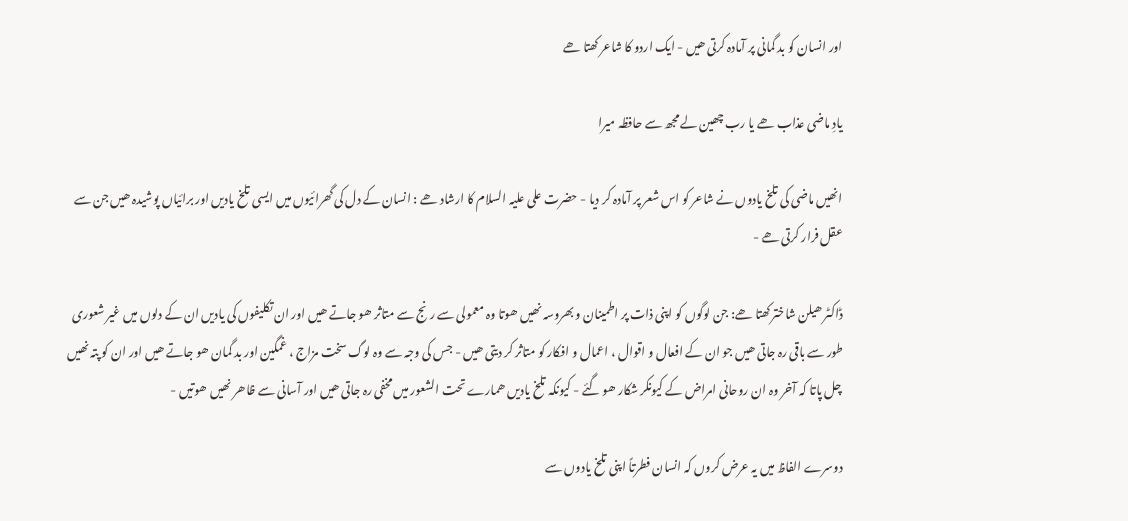اور انسان کو بد گمانى پر آمادہ کرتى ھيں - ايک اردو کا شاعر کھتا ھے

يادِ ماضى عذاب ھے يا رب چھين لے مجھ سے حافظہ ميرا

انھيں ماضى کى تلخ يادوں نے شاعر کو اس شعر پر آمادہ کر ديا - حضرت على عليہ السلام کا ارشاد ھے : انسان کے دل کى گھرائيوں ميں ايسى تلخ ياديں اور برائياں پوشيدہ ھيں جن سے عقل فرار کرتى ھے -

ڈاکٹر ھيلن شاختر کھتا ھے: جن لوگوں کو اپنى ذات پر اطمينان و بھروسہ نھيں ھوتا وہ معمولى سے رنج سے متاثر ھو جاتے ھيں اور ان تکليفوں کى ياديں ان کے دلوں ميں غير شعورى طور سے باقى رہ جاتى ھيں جو ان کے افعال و اقوال ، اعمال و افکار کو متاثر کر ديتى ھيں - جس کى وجہ سے وہ لوگ سخت مزاج ، غمگين اور بد گمان ھو جاتے ھيں اور ان کو پتہ نھيں چل پاتا کہ آخر وہ ان روحانى امراض کے کيونکر شکار ھو گئے - کيونکہ تلخ ياديں ھمارے تحت الشعور ميں مخفى رہ جاتى ھيں اور آسانى سے ظاھر نھيں ھوتيں -

دوسرے الفاظ ميں يہ عرض کروں کہ انسان فطرتاً اپنى تلخ يادوں سے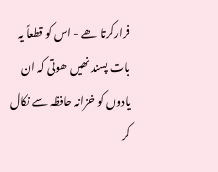فرارکرتا ھے - اس کو قطعاً يہ بات پسند نھيں ھوتى کہ ان يادوں کو خزانہ حافظہ سے نکال کر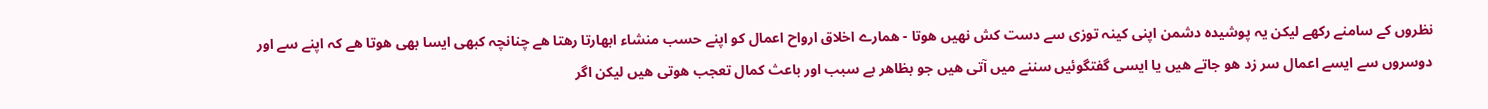نظروں کے سامنے رکھے ليکن يہ پوشيدہ دشمن اپنى کينہ توزى سے دست کش نھيں ھوتا - ھمارے اخلاق ارواح اعمال کو اپنے حسب منشاء ابھارتا رھتا ھے چنانچہ کبھى ايسا بھى ھوتا ھے کہ اپنے سے اور دوسروں سے ايسے اعمال سر زد ھو جاتے ھيں يا ايسى گفتگوئيں سننے ميں آتى ھيں جو بظاھر بے سبب اور باعث کمال تعجب ھوتى ھيں ليکن اگر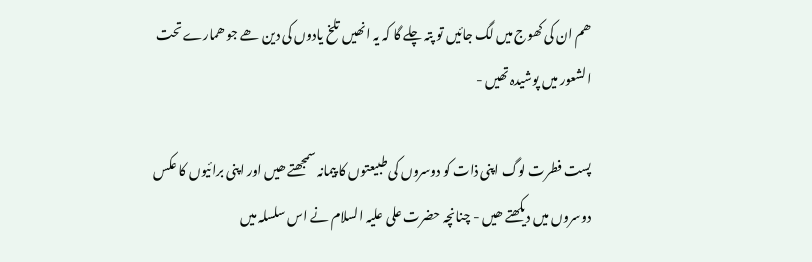ھم ان کى کھوج ميں لگ جائيں تو پتہ چلے گا کہ يہ انھيں تلخ يادوں کى دين ھے جو ھمارے تحت الشعور ميں پوشيدہ تھيں -

پست فطرت لوگ اپنى ذات کو دوسروں کى طبيعتوں کا پيمانہ سمجھتے ھيں اور اپنى برائيوں کا عکس دوسروں ميں ديکھتے ھيں - چنانچہ حضرت على عليہ السلام نے اس سلسلہ ميں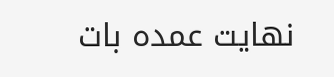نھايت عمدہ بات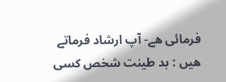فرمائى ھے- آپ ارشاد فرماتے ھيں : بد طينت شخص کسى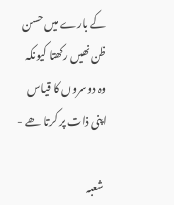کے بارے ميں حسن ظن نھيں رکھتا کيونکہ وہ دوسروں کا قياس اپنى ذات پر کرتا ھے -

 شعبہ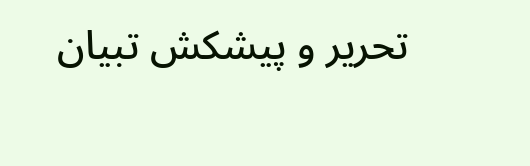تحرير و پيشکش تبيان